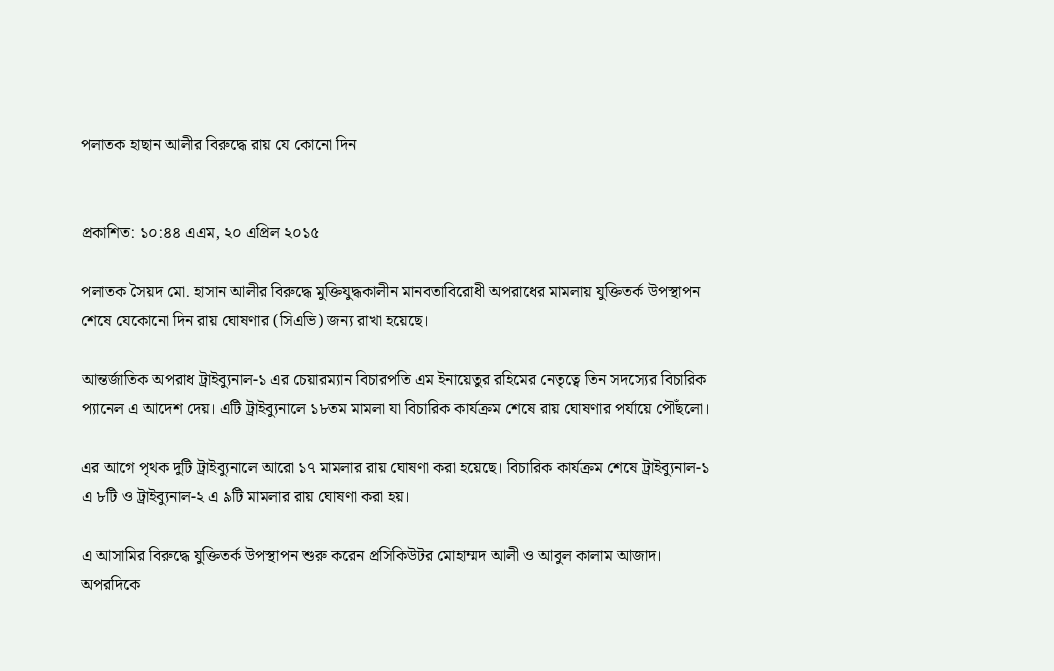পলাতক হাছান আলীর বিরুদ্ধে রায় যে কোনো দিন


প্রকাশিত: ১০:৪৪ এএম, ২০ এপ্রিল ২০১৫

পলাতক সৈয়দ মো. হাসান আলীর বিরুদ্ধে মুক্তিযুদ্ধকালীন মানবতাবিরোধী অপরাধের মামলায় যুক্তিতর্ক উপস্থাপন শেষে যেকোনো দিন রায় ঘোষণার (সিএভি) জন্য রাখা হয়েছে।

আন্তর্জাতিক অপরাধ ট্রাইব্যুনাল-১ এর চেয়ারম্যান বিচারপতি এম ইনায়েতুর রহিমের নেতৃত্বে তিন সদস্যের বিচারিক প্যানেল এ আদেশ দেয়। এটি ট্রাইব্যুনালে ১৮তম মামলা যা বিচারিক কার্যক্রম শেষে রায় ঘোষণার পর্যায়ে পৌঁছলো।

এর আগে পৃথক দুটি ট্রাইব্যুনালে আরো ১৭ মামলার রায় ঘোষণা করা হয়েছে। বিচারিক কার্যক্রম শেষে ট্রাইব্যুনাল-১ এ ৮টি ও ট্রাইব্যুনাল-২ এ ৯টি মামলার রায় ঘোষণা করা হয়।

এ আসামির বিরুদ্ধে যুক্তিতর্ক উপস্থাপন শুরু করেন প্রসিকিউটর মোহাম্মদ আলী ও আবুল কালাম আজাদ। অপরদিকে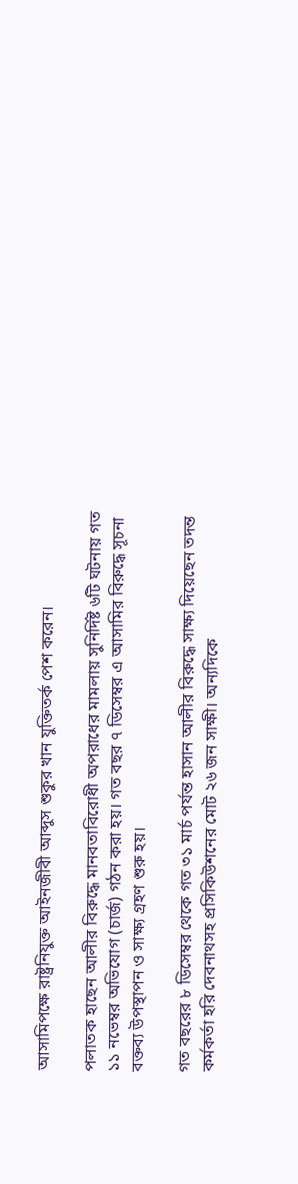আসামিপক্ষে রাষ্ট্রনিযুক্ত আইনজীবী আব্দুস শুকুর খান যুক্তিতর্ক পেশ করেন।

পলাতক হাছেন আলীর বিরুদ্ধে মানবতাবিরোধী অপরাধের মামলায় সুনির্দিষ্ট ৬টি ঘটনায় গত ১১ নভেম্বর অভিযোগ (চার্জ) গঠন করা হয়। গত বছর ৭ ডিসেম্বর এ আসামির বিরুদ্ধে সূচনা বক্তব্য উপস্থাপন ও সাক্ষ্য গ্রহণ শুরু হয়।

গত বছরের ৮ ডিসেম্বর থেকে গত ৩১ মার্চ পর্যন্ত হাসান আলীর বিরুদ্ধে সাক্ষ্য দিয়েছেন তদন্ত কর্মকর্তা হরি দেবনাথসহ প্রসিকিউশনের মোট ২৬ জন সাক্ষী। অন্যদিকে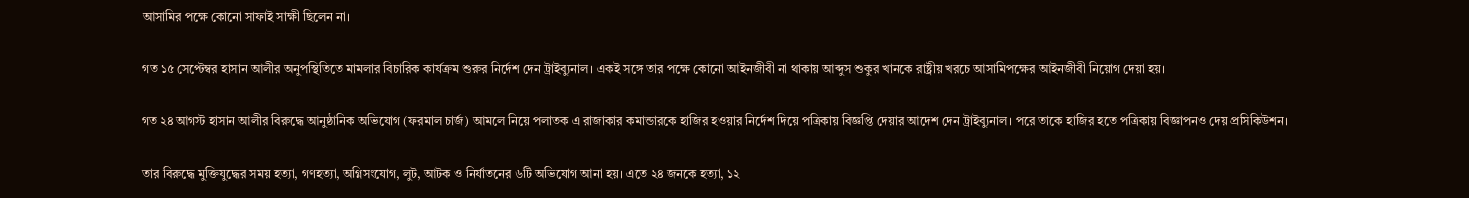আসামির পক্ষে কোনো সাফাই সাক্ষী ছিলেন না।

গত ১৫ সেপ্টেম্বর হাসান আলীর অনুপস্থিতিতে মামলার বিচারিক কার্যক্রম শুরুর নির্দেশ দেন ট্রাইব্যুনাল। একই সঙ্গে তার পক্ষে কোনো আইনজীবী না থাকায় আব্দুস শুকুর খানকে রাষ্ট্রীয় খরচে আসামিপক্ষের আইনজীবী নিয়োগ দেয়া হয়।

গত ২৪ আগস্ট হাসান আলীর বিরুদ্ধে আনুষ্ঠানিক অভিযোগ (ফরমাল চার্জ) আমলে নিয়ে পলাতক এ রাজাকার কমান্ডারকে হাজির হওয়ার নির্দেশ দিয়ে পত্রিকায় বিজ্ঞপ্তি দেয়ার আদেশ দেন ট্রাইব্যুনাল। পরে তাকে হাজির হতে পত্রিকায় বিজ্ঞাপনও দেয় প্রসিকিউশন।

তার বিরুদ্ধে মুক্তিযুদ্ধের সময় হত্যা, গণহত্যা, অগ্নিসংযোগ, লুট, আটক ও নির্যাতনের ৬টি অভিযোগ আনা হয়। এতে ২৪ জনকে হত্যা, ১২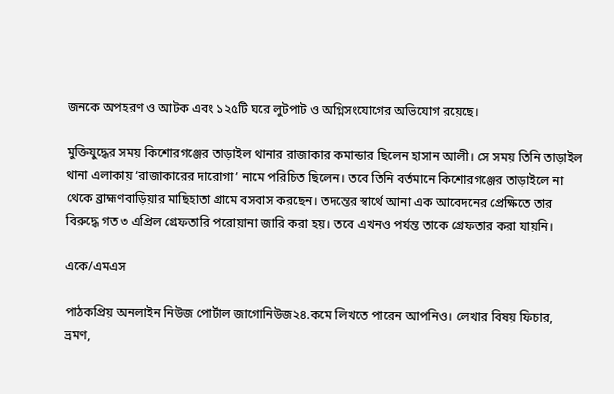জনকে অপহরণ ও আটক এবং ১২৫টি ঘরে লুটপাট ও অগ্নিসংযোগের অভিযোগ রয়েছে।

মুক্তিযুদ্ধের সময় কিশোরগঞ্জের তাড়াইল থানার রাজাকার কমান্ডার ছিলেন হাসান আলী। সে সময় তিনি তাড়াইল থানা এলাকায় ‘রাজাকারের দারোগা’ নামে পরিচিত ছিলেন। তবে তিনি বর্তমানে কিশোরগঞ্জের তাড়াইলে না থেকে ব্রাহ্মণবাড়িয়ার মাছিহাতা গ্রামে বসবাস করছেন। তদন্তের স্বার্থে আনা এক আবেদনের প্রেক্ষিতে তার বিরুদ্ধে গত ৩ এপ্রিল গ্রেফতারি পরোয়ানা জারি করা হয়। তবে এখনও পর্যন্ত তাকে গ্রেফতার করা যায়নি।

একে/এমএস

পাঠকপ্রিয় অনলাইন নিউজ পোর্টাল জাগোনিউজ২৪.কমে লিখতে পারেন আপনিও। লেখার বিষয় ফিচার, ভ্রমণ,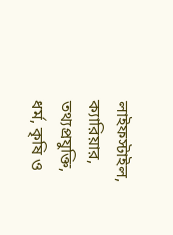লাইফস্টাইল, ক্যারিয়ার, তথ্যপ্রযুক্তি, ধর্ম, কৃষি ও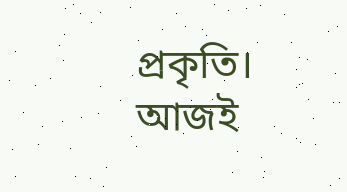প্রকৃতি। আজই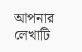আপনার লেখাটি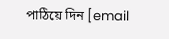পাঠিয়ে দিন [email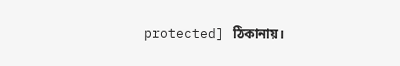protected] ঠিকানায়।